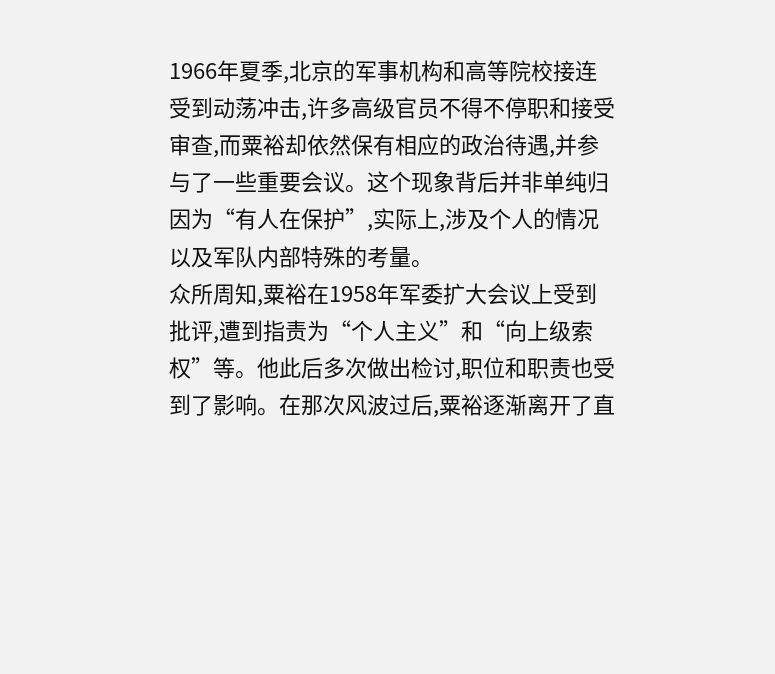1966年夏季,北京的军事机构和高等院校接连受到动荡冲击,许多高级官员不得不停职和接受审查,而粟裕却依然保有相应的政治待遇,并参与了一些重要会议。这个现象背后并非单纯归因为“有人在保护”,实际上,涉及个人的情况以及军队内部特殊的考量。
众所周知,粟裕在1958年军委扩大会议上受到批评,遭到指责为“个人主义”和“向上级索权”等。他此后多次做出检讨,职位和职责也受到了影响。在那次风波过后,粟裕逐渐离开了直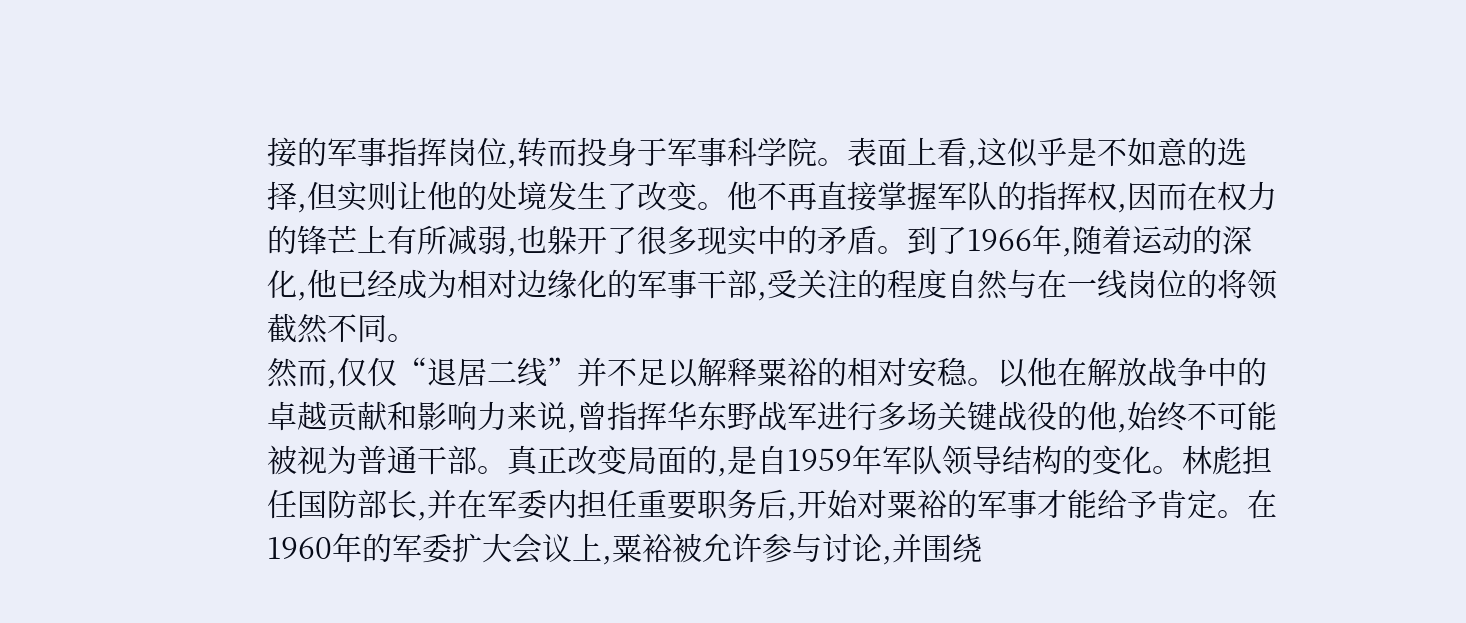接的军事指挥岗位,转而投身于军事科学院。表面上看,这似乎是不如意的选择,但实则让他的处境发生了改变。他不再直接掌握军队的指挥权,因而在权力的锋芒上有所减弱,也躲开了很多现实中的矛盾。到了1966年,随着运动的深化,他已经成为相对边缘化的军事干部,受关注的程度自然与在一线岗位的将领截然不同。
然而,仅仅“退居二线”并不足以解释粟裕的相对安稳。以他在解放战争中的卓越贡献和影响力来说,曾指挥华东野战军进行多场关键战役的他,始终不可能被视为普通干部。真正改变局面的,是自1959年军队领导结构的变化。林彪担任国防部长,并在军委内担任重要职务后,开始对粟裕的军事才能给予肯定。在1960年的军委扩大会议上,粟裕被允许参与讨论,并围绕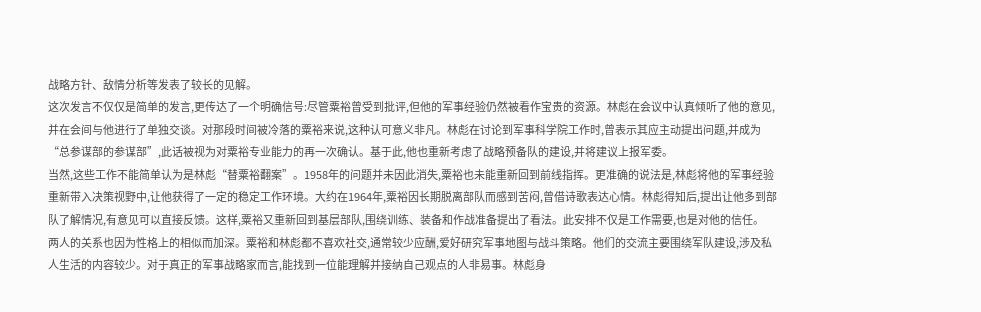战略方针、敌情分析等发表了较长的见解。
这次发言不仅仅是简单的发言,更传达了一个明确信号:尽管粟裕曾受到批评,但他的军事经验仍然被看作宝贵的资源。林彪在会议中认真倾听了他的意见,并在会间与他进行了单独交谈。对那段时间被冷落的粟裕来说,这种认可意义非凡。林彪在讨论到军事科学院工作时,曾表示其应主动提出问题,并成为“总参谋部的参谋部”,此话被视为对粟裕专业能力的再一次确认。基于此,他也重新考虑了战略预备队的建设,并将建议上报军委。
当然,这些工作不能简单认为是林彪“替粟裕翻案”。1958年的问题并未因此消失,粟裕也未能重新回到前线指挥。更准确的说法是,林彪将他的军事经验重新带入决策视野中,让他获得了一定的稳定工作环境。大约在1964年,粟裕因长期脱离部队而感到苦闷,曾借诗歌表达心情。林彪得知后,提出让他多到部队了解情况,有意见可以直接反馈。这样,粟裕又重新回到基层部队,围绕训练、装备和作战准备提出了看法。此安排不仅是工作需要,也是对他的信任。
两人的关系也因为性格上的相似而加深。粟裕和林彪都不喜欢社交,通常较少应酬,爱好研究军事地图与战斗策略。他们的交流主要围绕军队建设,涉及私人生活的内容较少。对于真正的军事战略家而言,能找到一位能理解并接纳自己观点的人非易事。林彪身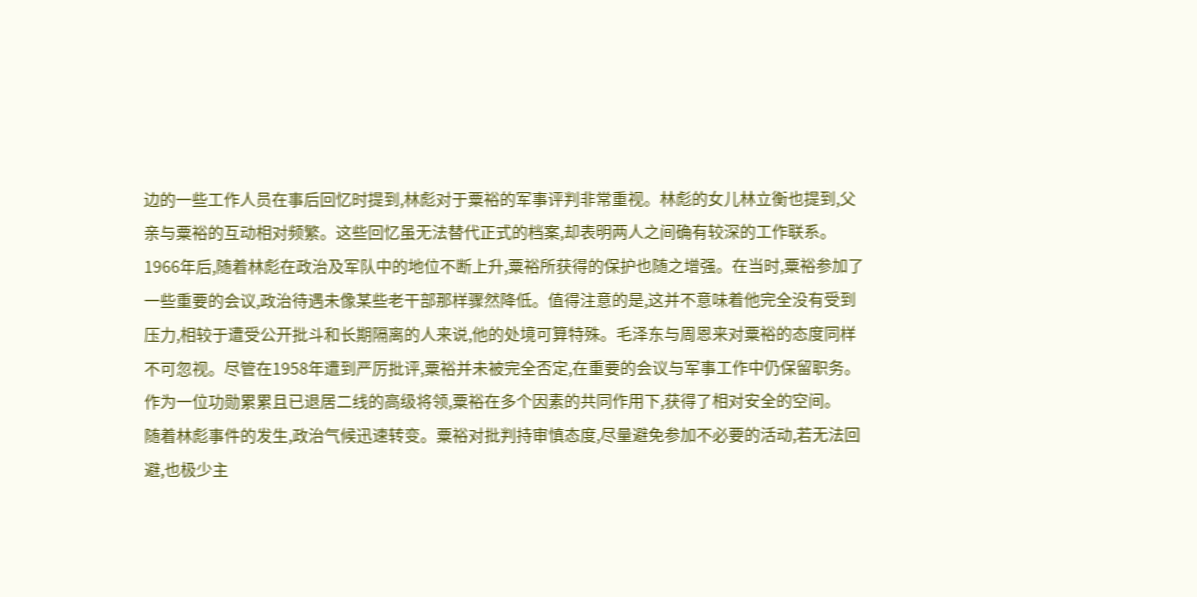边的一些工作人员在事后回忆时提到,林彪对于粟裕的军事评判非常重视。林彪的女儿林立衡也提到,父亲与粟裕的互动相对频繁。这些回忆虽无法替代正式的档案,却表明两人之间确有较深的工作联系。
1966年后,随着林彪在政治及军队中的地位不断上升,粟裕所获得的保护也随之增强。在当时,粟裕参加了一些重要的会议,政治待遇未像某些老干部那样骤然降低。值得注意的是,这并不意味着他完全没有受到压力,相较于遭受公开批斗和长期隔离的人来说,他的处境可算特殊。毛泽东与周恩来对粟裕的态度同样不可忽视。尽管在1958年遭到严厉批评,粟裕并未被完全否定,在重要的会议与军事工作中仍保留职务。作为一位功勋累累且已退居二线的高级将领,粟裕在多个因素的共同作用下,获得了相对安全的空间。
随着林彪事件的发生,政治气候迅速转变。粟裕对批判持审慎态度,尽量避免参加不必要的活动,若无法回避,也极少主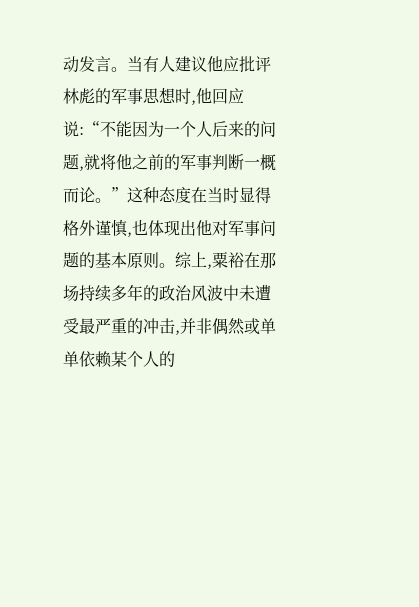动发言。当有人建议他应批评林彪的军事思想时,他回应说:“不能因为一个人后来的问题,就将他之前的军事判断一概而论。”这种态度在当时显得格外谨慎,也体现出他对军事问题的基本原则。综上,粟裕在那场持续多年的政治风波中未遭受最严重的冲击,并非偶然或单单依赖某个人的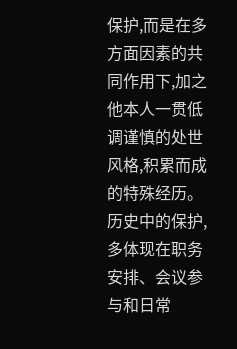保护,而是在多方面因素的共同作用下,加之他本人一贯低调谨慎的处世风格,积累而成的特殊经历。历史中的保护,多体现在职务安排、会议参与和日常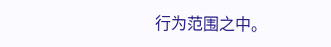行为范围之中。